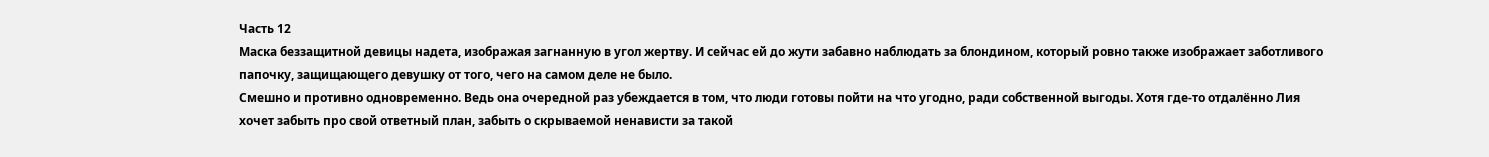Часть 12
Маска беззащитной девицы надета, изображая загнанную в угол жертву. И сейчас ей до жути забавно наблюдать за блондином, который ровно также изображает заботливого папочку, защищающего девушку от того, чего на самом деле не было.
Смешно и противно одновременно. Ведь она очередной раз убеждается в том, что люди готовы пойти на что угодно, ради собственной выгоды. Хотя где-то отдалённо Лия хочет забыть про свой ответный план, забыть о скрываемой ненависти за такой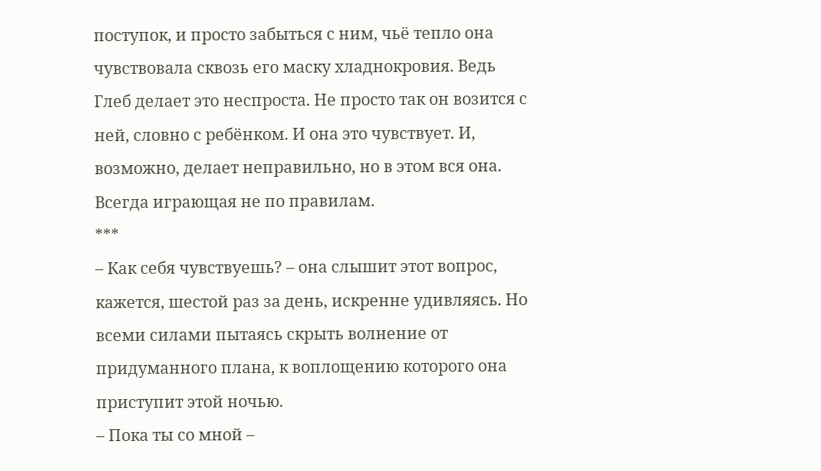поступок, и просто забыться с ним, чьё тепло она чувствовала сквозь его маску хладнокровия. Ведь Глеб делает это неспроста. Не просто так он возится с ней, словно с ребёнком. И она это чувствует. И, возможно, делает неправильно, но в этом вся она. Всегда играющая не по правилам.
***
– Как себя чувствуешь? – она слышит этот вопрос, кажется, шестой раз за день, искренне удивляясь. Но всеми силами пытаясь скрыть волнение от придуманного плана, к воплощению которого она приступит этой ночью.
– Пока ты со мной –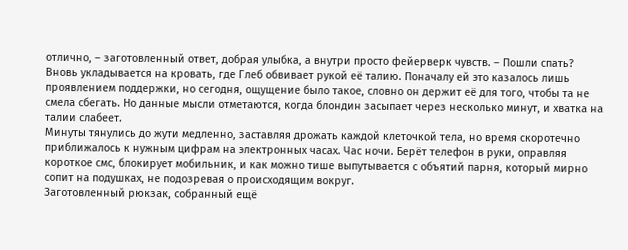отлично, – заготовленный ответ, добрая улыбка, а внутри просто фейерверк чувств. – Пошли спать?
Вновь укладывается на кровать, где Глеб обвивает рукой её талию. Поначалу ей это казалось лишь проявлением поддержки, но сегодня, ощущение было такое, словно он держит её для того, чтобы та не смела сбегать. Но данные мысли отметаются, когда блондин засыпает через несколько минут, и хватка на талии слабеет.
Минуты тянулись до жути медленно, заставляя дрожать каждой клеточкой тела, но время скоротечно приближалось к нужным цифрам на электронных часах. Час ночи. Берёт телефон в руки, оправляя короткое смс, блокирует мобильник, и как можно тише выпутывается с объятий парня, который мирно сопит на подушках, не подозревая о происходящим вокруг.
Заготовленный рюкзак, собранный ещё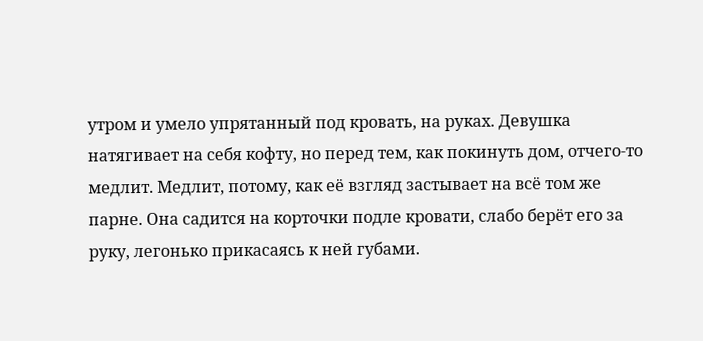утром и умело упрятанный под кровать, на руках. Девушка натягивает на себя кофту, но перед тем, как покинуть дом, отчего-то медлит. Медлит, потому, как её взгляд застывает на всё том же парне. Она садится на корточки подле кровати, слабо берёт его за руку, легонько прикасаясь к ней губами.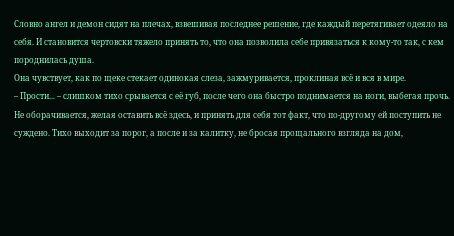Словно ангел и демон сидят на плечах, взвешивая последнее решение, где каждый перетягивает одеяло на себя. И становится чертовски тяжело принять то, что она позволила себе привязаться к кому-то так, с кем породнилась душа.
Она чувствует, как по щеке стекает одинокая слеза, зажмуривается, проклиная всё и вся в мире.
– Прости... – слишком тихо срывается с её губ, после чего она быстро поднимается на ноги, выбегая прочь.
Не оборачивается, желая оставить всё здесь, и принять для себя тот факт, что по-другому ей поступить не суждено. Тихо выходит за порог, а после и за калитку, не бросая прощального взгляда на дом,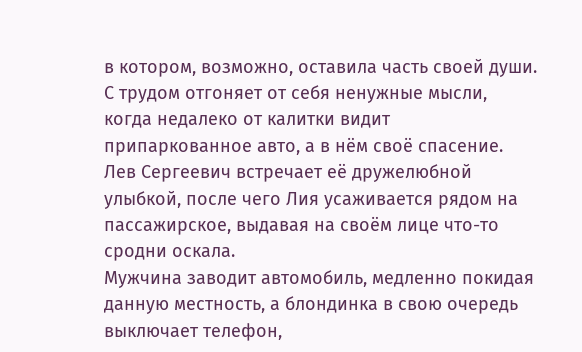в котором, возможно, оставила часть своей души.
С трудом отгоняет от себя ненужные мысли, когда недалеко от калитки видит припаркованное авто, а в нём своё спасение. Лев Сергеевич встречает её дружелюбной улыбкой, после чего Лия усаживается рядом на пассажирское, выдавая на своём лице что-то сродни оскала.
Мужчина заводит автомобиль, медленно покидая данную местность, а блондинка в свою очередь выключает телефон,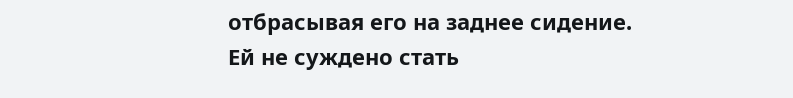отбрасывая его на заднее сидение.
Ей не суждено стать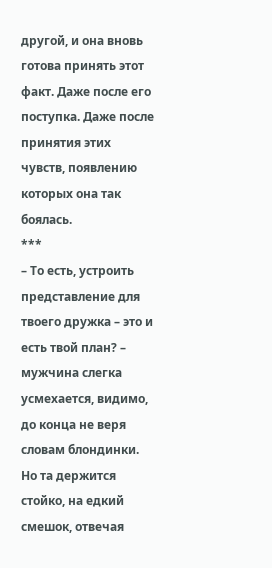другой, и она вновь готова принять этот факт. Даже после его поступка. Даже после принятия этих чувств, появлению которых она так боялась.
***
– То есть, устроить представление для твоего дружка – это и есть твой план? – мужчина слегка усмехается, видимо, до конца не веря словам блондинки. Но та держится стойко, на едкий смешок, отвечая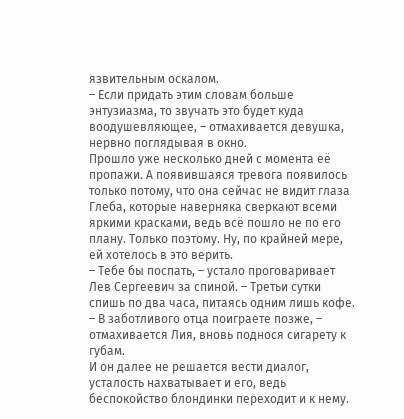язвительным оскалом.
– Если придать этим словам больше энтузиазма, то звучать это будет куда воодушевляющее, – отмахивается девушка, нервно поглядывая в окно.
Прошло уже несколько дней с момента её пропажи. А появившаяся тревога появилось только потому, что она сейчас не видит глаза Глеба, которые наверняка сверкают всеми яркими красками, ведь всё пошло не по его плану. Только поэтому. Ну, по крайней мере, ей хотелось в это верить.
– Тебе бы поспать, – устало проговаривает Лев Сергеевич за спиной. – Третьи сутки спишь по два часа, питаясь одним лишь кофе.
– В заботливого отца поиграете позже, – отмахивается Лия, вновь поднося сигарету к губам.
И он далее не решается вести диалог, усталость нахватывает и его, ведь беспокойство блондинки переходит и к нему.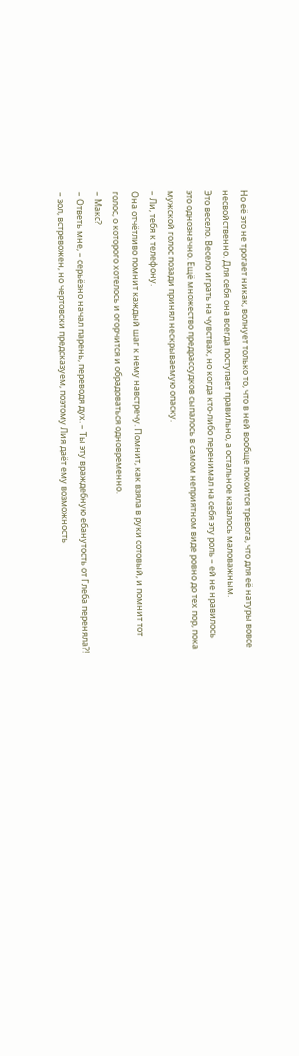Но её это не трогает никак, волнует только то, что в ней вообще покоится тревога, что для её натуры вовсе несвойственно. Для себя она всегда поступает правильно, а остальное казалось маловажным.
Это весело. Весело играть на чувствах, но когда кто-либо перенимал на себя эту роль – ей не нравилось это однозначно. Ещё множество предрассудков сыпалось в самом неприятном виде ровно до тех пор, пока мужской голос позади принял нескрываемую опаску.
– Ли, тебя к телефону.
Она отчётливо помнит каждый шаг к нему навстречу. Помнит, как взяла в руки сотовый, и помнит тот голос, о которого хотелось и огорчится и обрадоваться одновременно.
– Макс?
– Ответь мне, – серьёзно начал парень, переводя дух. – Ты эту враждебную ебанутость от Глеба переняла?! – зол, встревожен, но чертовски предсказуем, поэтому Лия даёт ему возможность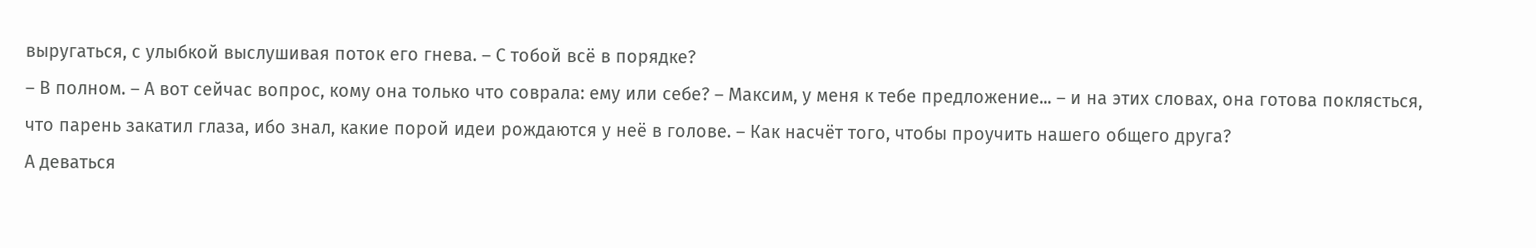выругаться, с улыбкой выслушивая поток его гнева. – С тобой всё в порядке?
– В полном. – А вот сейчас вопрос, кому она только что соврала: ему или себе? – Максим, у меня к тебе предложение... – и на этих словах, она готова поклясться, что парень закатил глаза, ибо знал, какие порой идеи рождаются у неё в голове. – Как насчёт того, чтобы проучить нашего общего друга?
А деваться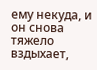ему некуда, и он снова тяжело вздыхает,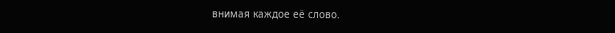внимая каждое её слово.